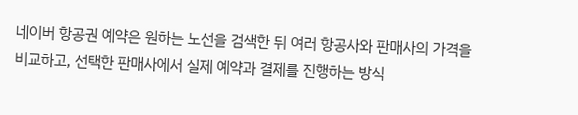네이버 항공권 예약은 원하는 노선을 검색한 뒤 여러 항공사와 판매사의 가격을 비교하고, 선택한 판매사에서 실제 예약과 결제를 진행하는 방식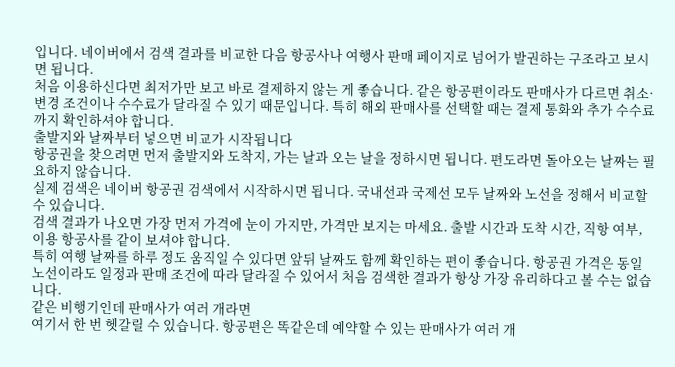입니다. 네이버에서 검색 결과를 비교한 다음 항공사나 여행사 판매 페이지로 넘어가 발권하는 구조라고 보시면 됩니다.
처음 이용하신다면 최저가만 보고 바로 결제하지 않는 게 좋습니다. 같은 항공편이라도 판매사가 다르면 취소·변경 조건이나 수수료가 달라질 수 있기 때문입니다. 특히 해외 판매사를 선택할 때는 결제 통화와 추가 수수료까지 확인하셔야 합니다.
출발지와 날짜부터 넣으면 비교가 시작됩니다
항공권을 찾으려면 먼저 출발지와 도착지, 가는 날과 오는 날을 정하시면 됩니다. 편도라면 돌아오는 날짜는 필요하지 않습니다.
실제 검색은 네이버 항공권 검색에서 시작하시면 됩니다. 국내선과 국제선 모두 날짜와 노선을 정해서 비교할 수 있습니다.
검색 결과가 나오면 가장 먼저 가격에 눈이 가지만, 가격만 보지는 마세요. 출발 시간과 도착 시간, 직항 여부, 이용 항공사를 같이 보셔야 합니다.
특히 여행 날짜를 하루 정도 움직일 수 있다면 앞뒤 날짜도 함께 확인하는 편이 좋습니다. 항공권 가격은 동일 노선이라도 일정과 판매 조건에 따라 달라질 수 있어서 처음 검색한 결과가 항상 가장 유리하다고 볼 수는 없습니다.
같은 비행기인데 판매사가 여러 개라면
여기서 한 번 헷갈릴 수 있습니다. 항공편은 똑같은데 예약할 수 있는 판매사가 여러 개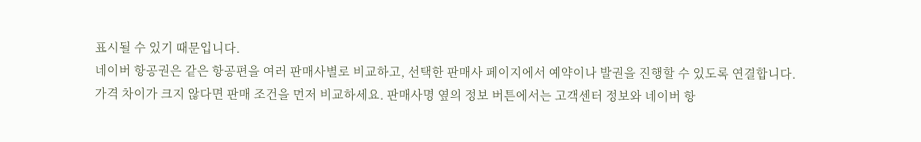표시될 수 있기 때문입니다.
네이버 항공권은 같은 항공편을 여러 판매사별로 비교하고, 선택한 판매사 페이지에서 예약이나 발권을 진행할 수 있도록 연결합니다.
가격 차이가 크지 않다면 판매 조건을 먼저 비교하세요. 판매사명 옆의 정보 버튼에서는 고객센터 정보와 네이버 항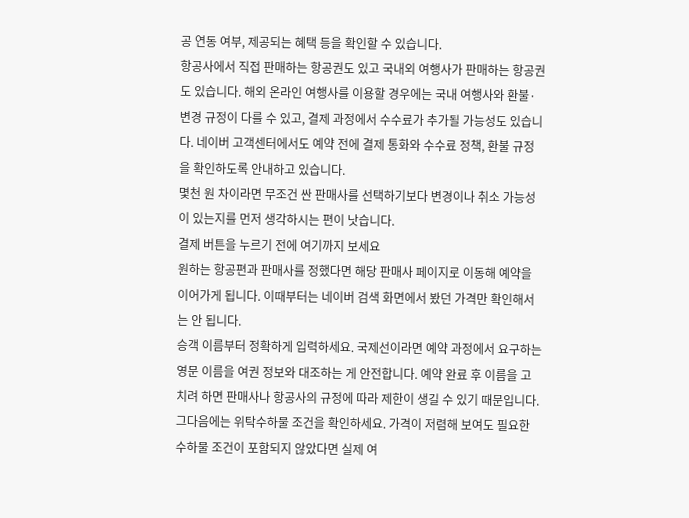공 연동 여부, 제공되는 혜택 등을 확인할 수 있습니다.
항공사에서 직접 판매하는 항공권도 있고 국내외 여행사가 판매하는 항공권도 있습니다. 해외 온라인 여행사를 이용할 경우에는 국내 여행사와 환불·변경 규정이 다를 수 있고, 결제 과정에서 수수료가 추가될 가능성도 있습니다. 네이버 고객센터에서도 예약 전에 결제 통화와 수수료 정책, 환불 규정을 확인하도록 안내하고 있습니다.
몇천 원 차이라면 무조건 싼 판매사를 선택하기보다 변경이나 취소 가능성이 있는지를 먼저 생각하시는 편이 낫습니다.
결제 버튼을 누르기 전에 여기까지 보세요
원하는 항공편과 판매사를 정했다면 해당 판매사 페이지로 이동해 예약을 이어가게 됩니다. 이때부터는 네이버 검색 화면에서 봤던 가격만 확인해서는 안 됩니다.
승객 이름부터 정확하게 입력하세요. 국제선이라면 예약 과정에서 요구하는 영문 이름을 여권 정보와 대조하는 게 안전합니다. 예약 완료 후 이름을 고치려 하면 판매사나 항공사의 규정에 따라 제한이 생길 수 있기 때문입니다.
그다음에는 위탁수하물 조건을 확인하세요. 가격이 저렴해 보여도 필요한 수하물 조건이 포함되지 않았다면 실제 여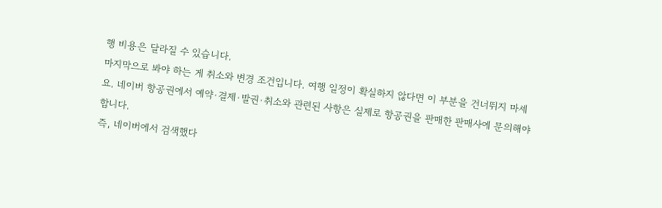행 비용은 달라질 수 있습니다.
마지막으로 봐야 하는 게 취소와 변경 조건입니다. 여행 일정이 확실하지 않다면 이 부분을 건너뛰지 마세요. 네이버 항공권에서 예약·결제·발권·취소와 관련된 사항은 실제로 항공권을 판매한 판매사에 문의해야 합니다.
즉, 네이버에서 검색했다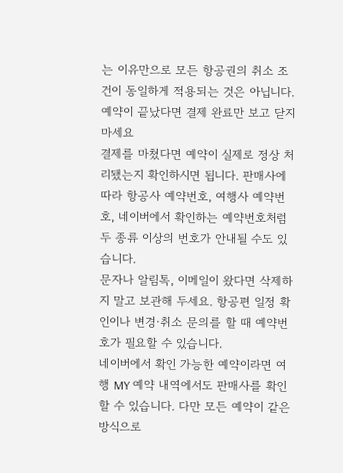는 이유만으로 모든 항공권의 취소 조건이 동일하게 적용되는 것은 아닙니다.
예약이 끝났다면 결제 완료만 보고 닫지 마세요
결제를 마쳤다면 예약이 실제로 정상 처리됐는지 확인하시면 됩니다. 판매사에 따라 항공사 예약번호, 여행사 예약번호, 네이버에서 확인하는 예약번호처럼 두 종류 이상의 번호가 안내될 수도 있습니다.
문자나 알림톡, 이메일이 왔다면 삭제하지 말고 보관해 두세요. 항공편 일정 확인이나 변경·취소 문의를 할 때 예약번호가 필요할 수 있습니다.
네이버에서 확인 가능한 예약이라면 여행 MY 예약 내역에서도 판매사를 확인할 수 있습니다. 다만 모든 예약이 같은 방식으로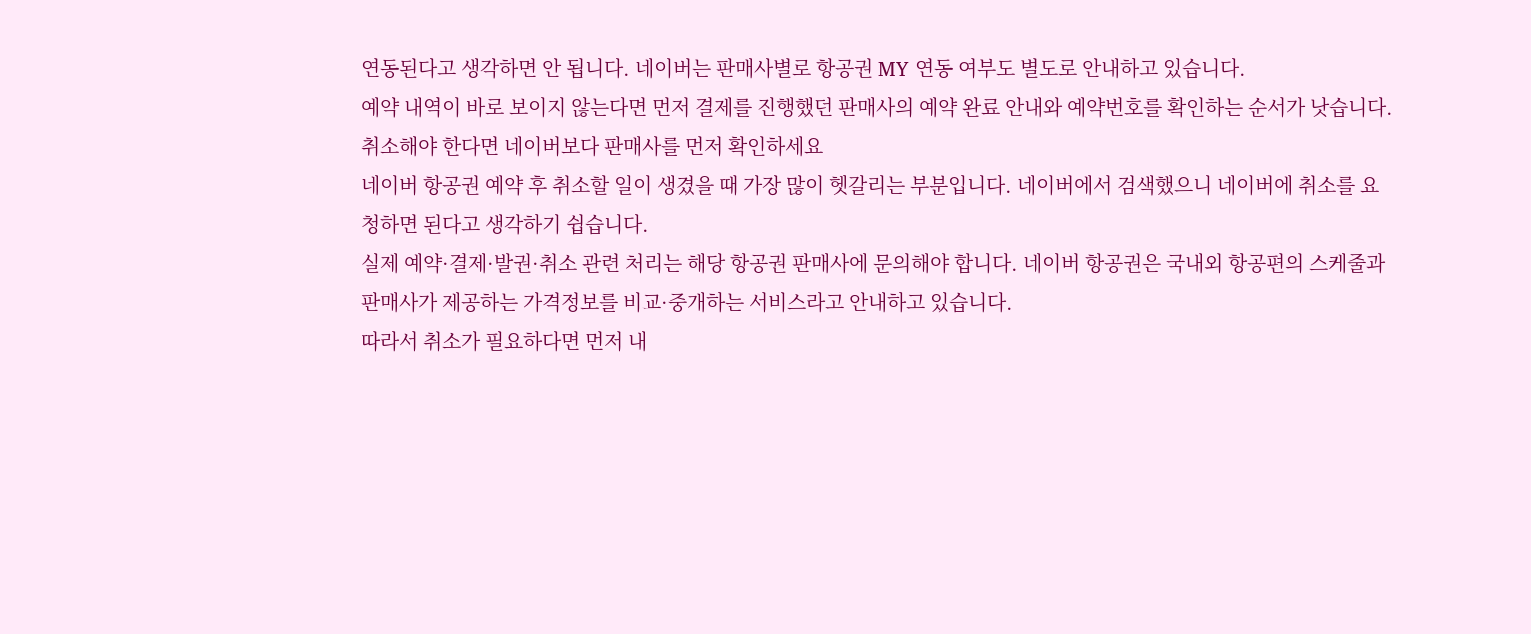연동된다고 생각하면 안 됩니다. 네이버는 판매사별로 항공권 MY 연동 여부도 별도로 안내하고 있습니다.
예약 내역이 바로 보이지 않는다면 먼저 결제를 진행했던 판매사의 예약 완료 안내와 예약번호를 확인하는 순서가 낫습니다.
취소해야 한다면 네이버보다 판매사를 먼저 확인하세요
네이버 항공권 예약 후 취소할 일이 생겼을 때 가장 많이 헷갈리는 부분입니다. 네이버에서 검색했으니 네이버에 취소를 요청하면 된다고 생각하기 쉽습니다.
실제 예약·결제·발권·취소 관련 처리는 해당 항공권 판매사에 문의해야 합니다. 네이버 항공권은 국내외 항공편의 스케줄과 판매사가 제공하는 가격정보를 비교·중개하는 서비스라고 안내하고 있습니다.
따라서 취소가 필요하다면 먼저 내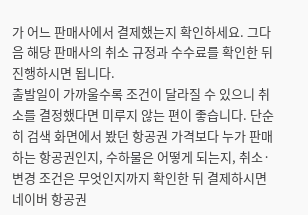가 어느 판매사에서 결제했는지 확인하세요. 그다음 해당 판매사의 취소 규정과 수수료를 확인한 뒤 진행하시면 됩니다.
출발일이 가까울수록 조건이 달라질 수 있으니 취소를 결정했다면 미루지 않는 편이 좋습니다. 단순히 검색 화면에서 봤던 항공권 가격보다 누가 판매하는 항공권인지, 수하물은 어떻게 되는지, 취소·변경 조건은 무엇인지까지 확인한 뒤 결제하시면 네이버 항공권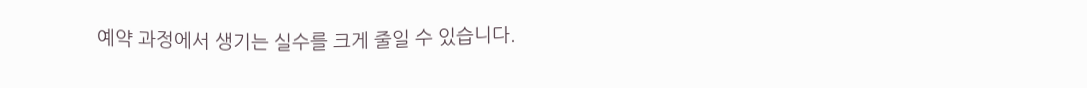예약 과정에서 생기는 실수를 크게 줄일 수 있습니다.